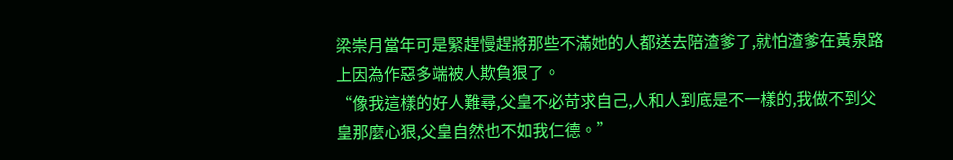梁崇月當年可是緊趕慢趕將那些不滿她的人都送去陪渣爹了,就怕渣爹在黃泉路上因為作惡多端被人欺負狠了。
“像我這樣的好人難尋,父皇不必苛求自己,人和人到底是不一樣的,我做不到父皇那麼心狠,父皇自然也不如我仁德。”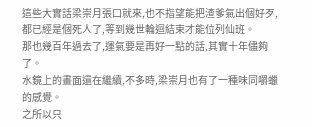這些大實話梁崇月張口就來,也不指望能把渣爹氣出個好歹,都已經是個死人了,等到幾世輪迴結束才能位列仙班。
那也幾百年過去了,運氣要是再好一點的話,其實十年儘夠了。
水鏡上的畫面還在繼續,不多時,梁崇月也有了一種味同嚼蠟的感覺。
之所以只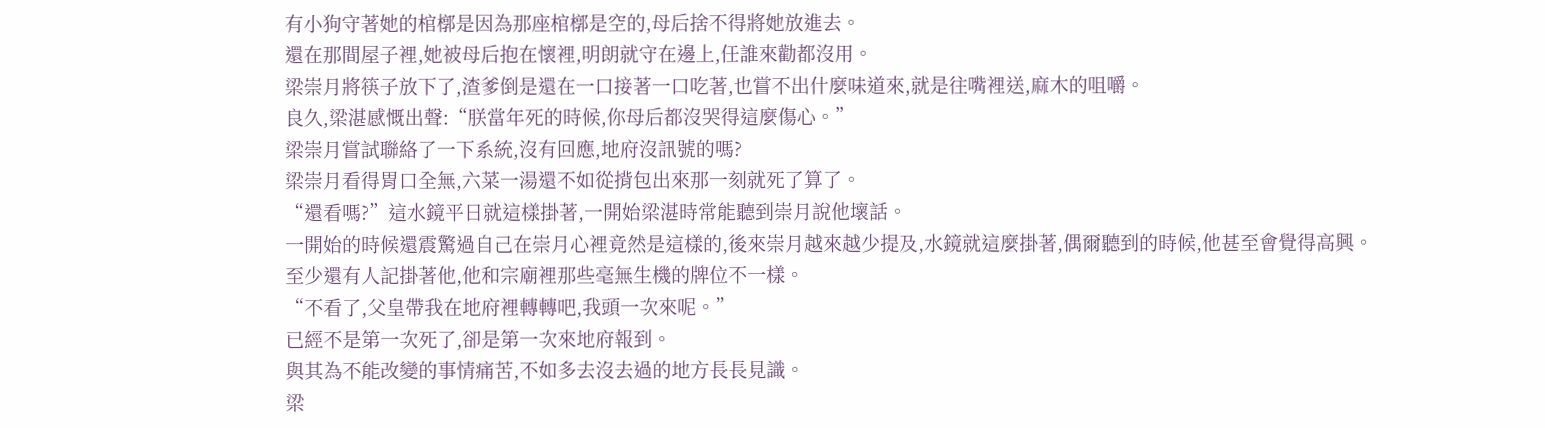有小狗守著她的棺槨是因為那座棺槨是空的,母后捨不得將她放進去。
還在那間屋子裡,她被母后抱在懷裡,明朗就守在邊上,任誰來勸都沒用。
梁崇月將筷子放下了,渣爹倒是還在一口接著一口吃著,也嘗不出什麼味道來,就是往嘴裡送,麻木的咀嚼。
良久,梁湛感慨出聲:“朕當年死的時候,你母后都沒哭得這麼傷心。”
梁崇月嘗試聯絡了一下系統,沒有回應,地府沒訊號的嗎?
梁崇月看得胃口全無,六菜一湯還不如從揹包出來那一刻就死了算了。
“還看嗎?”這水鏡平日就這樣掛著,一開始梁湛時常能聽到崇月說他壞話。
一開始的時候還震驚過自己在崇月心裡竟然是這樣的,後來崇月越來越少提及,水鏡就這麼掛著,偶爾聽到的時候,他甚至會覺得高興。
至少還有人記掛著他,他和宗廟裡那些毫無生機的牌位不一樣。
“不看了,父皇帶我在地府裡轉轉吧,我頭一次來呢。”
已經不是第一次死了,卻是第一次來地府報到。
與其為不能改變的事情痛苦,不如多去沒去過的地方長長見識。
梁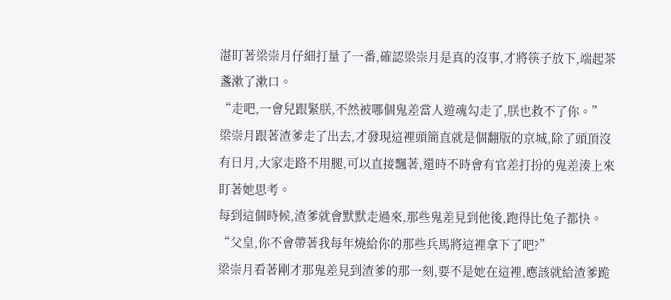湛盯著梁崇月仔細打量了一番,確認梁崇月是真的沒事,才將筷子放下,端起茶盞漱了漱口。
“走吧,一會兒跟緊朕,不然被哪個鬼差當人遊魂勾走了,朕也救不了你。”
梁崇月跟著渣爹走了出去,才發現這裡頭簡直就是個翻版的京城,除了頭頂沒有日月,大家走路不用腿,可以直接飄著,還時不時會有官差打扮的鬼差湊上來盯著她思考。
每到這個時候,渣爹就會默默走過來,那些鬼差見到他後,跑得比兔子都快。
“父皇,你不會帶著我每年燒給你的那些兵馬將這裡拿下了吧?”
梁崇月看著剛才那鬼差見到渣爹的那一刻,要不是她在這裡,應該就給渣爹跪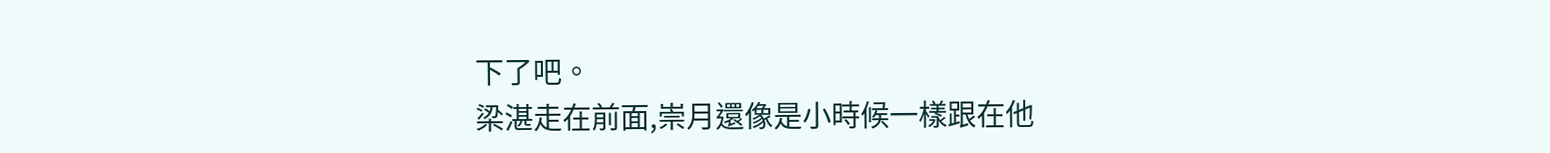下了吧。
梁湛走在前面,崇月還像是小時候一樣跟在他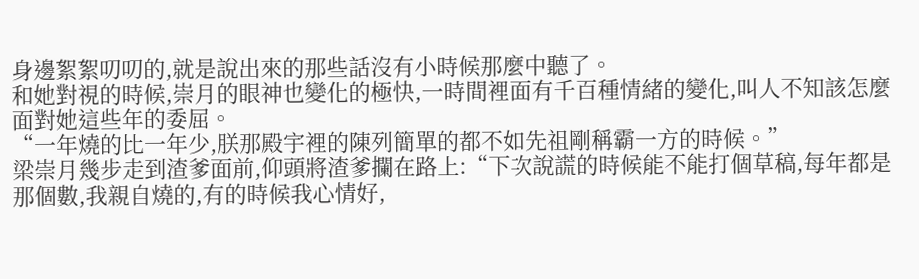身邊絮絮叨叨的,就是說出來的那些話沒有小時候那麼中聽了。
和她對視的時候,崇月的眼神也變化的極快,一時間裡面有千百種情緒的變化,叫人不知該怎麼面對她這些年的委屈。
“一年燒的比一年少,朕那殿宇裡的陳列簡單的都不如先祖剛稱霸一方的時候。”
梁崇月幾步走到渣爹面前,仰頭將渣爹攔在路上:“下次說謊的時候能不能打個草稿,每年都是那個數,我親自燒的,有的時候我心情好,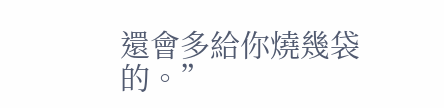還會多給你燒幾袋的。”